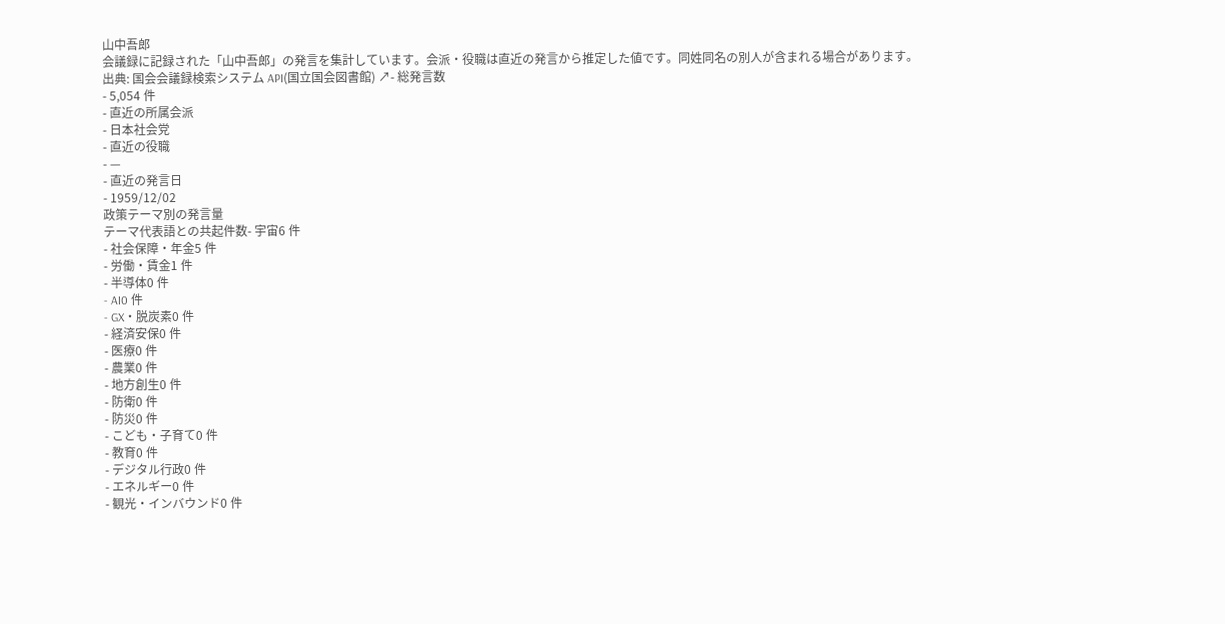山中吾郎
会議録に記録された「山中吾郎」の発言を集計しています。会派・役職は直近の発言から推定した値です。同姓同名の別人が含まれる場合があります。
出典: 国会会議録検索システム API(国立国会図書館) ↗- 総発言数
- 5,054 件
- 直近の所属会派
- 日本社会党
- 直近の役職
- —
- 直近の発言日
- 1959/12/02
政策テーマ別の発言量
テーマ代表語との共起件数- 宇宙6 件
- 社会保障・年金5 件
- 労働・賃金1 件
- 半導体0 件
- AI0 件
- GX・脱炭素0 件
- 経済安保0 件
- 医療0 件
- 農業0 件
- 地方創生0 件
- 防衛0 件
- 防災0 件
- こども・子育て0 件
- 教育0 件
- デジタル行政0 件
- エネルギー0 件
- 観光・インバウンド0 件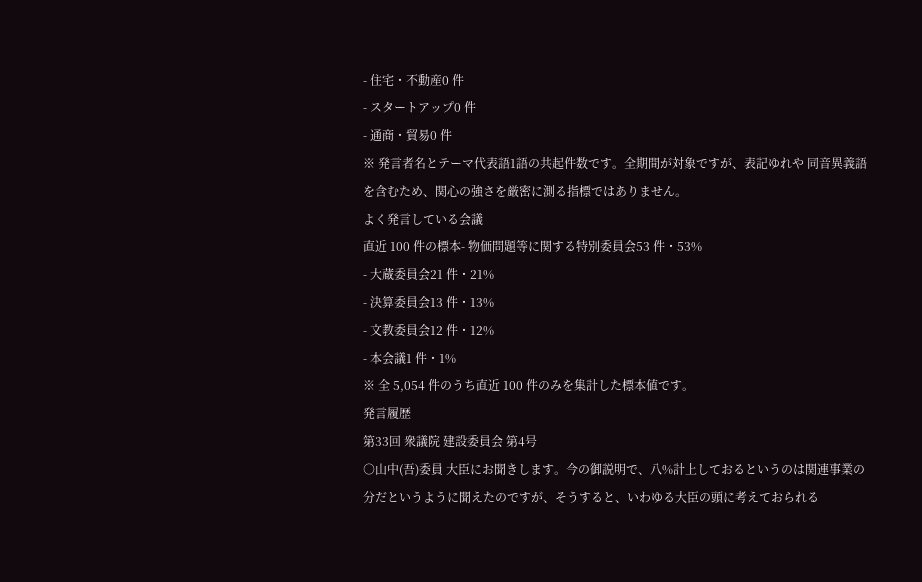- 住宅・不動産0 件
- スタートアップ0 件
- 通商・貿易0 件
※ 発言者名とテーマ代表語1語の共起件数です。全期間が対象ですが、表記ゆれや 同音異義語を含むため、関心の強さを厳密に測る指標ではありません。
よく発言している会議
直近 100 件の標本- 物価問題等に関する特別委員会53 件・53%
- 大蔵委員会21 件・21%
- 決算委員会13 件・13%
- 文教委員会12 件・12%
- 本会議1 件・1%
※ 全 5,054 件のうち直近 100 件のみを集計した標本値です。
発言履歴
第33回 衆議院 建設委員会 第4号
○山中(吾)委員 大臣にお聞きします。今の御説明で、八%計上しておるというのは関連事業の分だというように聞えたのですが、そうすると、いわゆる大臣の頭に考えておられる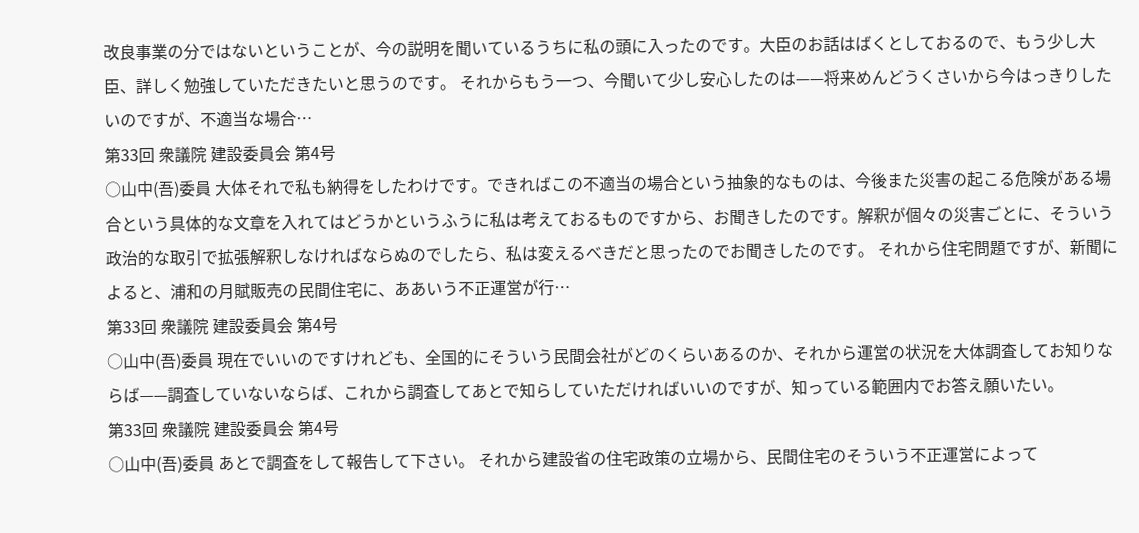改良事業の分ではないということが、今の説明を聞いているうちに私の頭に入ったのです。大臣のお話はばくとしておるので、もう少し大臣、詳しく勉強していただきたいと思うのです。 それからもう一つ、今聞いて少し安心したのは——将来めんどうくさいから今はっきりしたいのですが、不適当な場合…
第33回 衆議院 建設委員会 第4号
○山中(吾)委員 大体それで私も納得をしたわけです。できればこの不適当の場合という抽象的なものは、今後また災害の起こる危険がある場合という具体的な文章を入れてはどうかというふうに私は考えておるものですから、お聞きしたのです。解釈が個々の災害ごとに、そういう政治的な取引で拡張解釈しなければならぬのでしたら、私は変えるべきだと思ったのでお聞きしたのです。 それから住宅問題ですが、新聞によると、浦和の月賦販売の民間住宅に、ああいう不正運営が行…
第33回 衆議院 建設委員会 第4号
○山中(吾)委員 現在でいいのですけれども、全国的にそういう民間会社がどのくらいあるのか、それから運営の状況を大体調査してお知りならば——調査していないならば、これから調査してあとで知らしていただければいいのですが、知っている範囲内でお答え願いたい。
第33回 衆議院 建設委員会 第4号
○山中(吾)委員 あとで調査をして報告して下さい。 それから建設省の住宅政策の立場から、民間住宅のそういう不正運営によって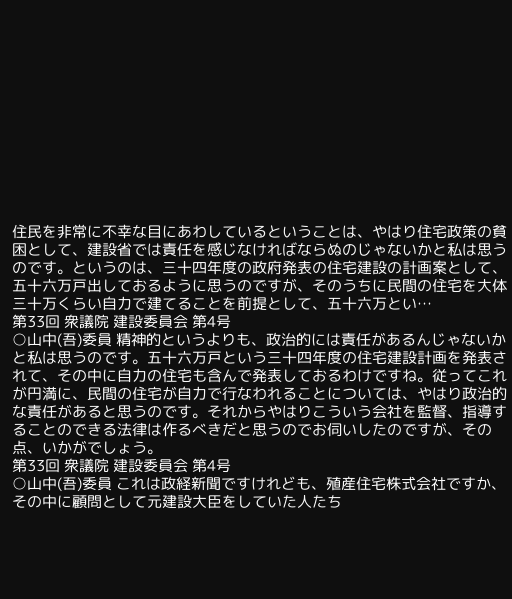住民を非常に不幸な目にあわしているということは、やはり住宅政策の貧困として、建設省では責任を感じなければならぬのじゃないかと私は思うのです。というのは、三十四年度の政府発表の住宅建設の計画案として、五十六万戸出しておるように思うのですが、そのうちに民間の住宅を大体三十万くらい自力で建てることを前提として、五十六万とい…
第33回 衆議院 建設委員会 第4号
○山中(吾)委員 精神的というよりも、政治的には責任があるんじゃないかと私は思うのです。五十六万戸という三十四年度の住宅建設計画を発表されて、その中に自力の住宅も含んで発表しておるわけですね。従ってこれが円満に、民間の住宅が自力で行なわれることについては、やはり政治的な責任があると思うのです。それからやはりこういう会社を監督、指導することのできる法律は作るべきだと思うのでお伺いしたのですが、その点、いかがでしょう。
第33回 衆議院 建設委員会 第4号
○山中(吾)委員 これは政経新聞ですけれども、殖産住宅株式会社ですか、その中に顧問として元建設大臣をしていた人たち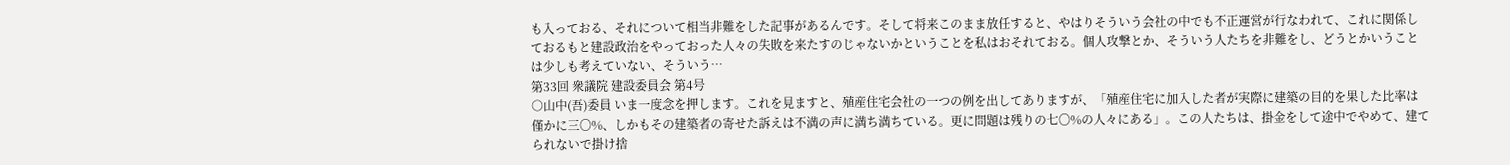も入っておる、それについて相当非難をした記事があるんです。そして将来このまま放任すると、やはりそういう会社の中でも不正運営が行なわれて、これに関係しておるもと建設政治をやっておった人々の失敗を来たすのじゃないかということを私はおそれておる。個人攻撃とか、そういう人たちを非難をし、どうとかいうことは少しも考えていない、そういう…
第33回 衆議院 建設委員会 第4号
○山中(吾)委員 いま一度念を押します。これを見ますと、殖産住宅会社の一つの例を出してありますが、「殖産住宅に加入した者が実際に建築の目的を果した比率は僅かに三〇%、しかもその建築者の寄せた訴えは不満の声に満ち満ちている。更に問題は残りの七〇%の人々にある」。この人たちは、掛金をして途中でやめて、建てられないで掛け捨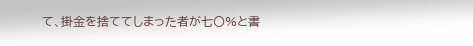て、掛金を捨ててしまった者が七〇%と書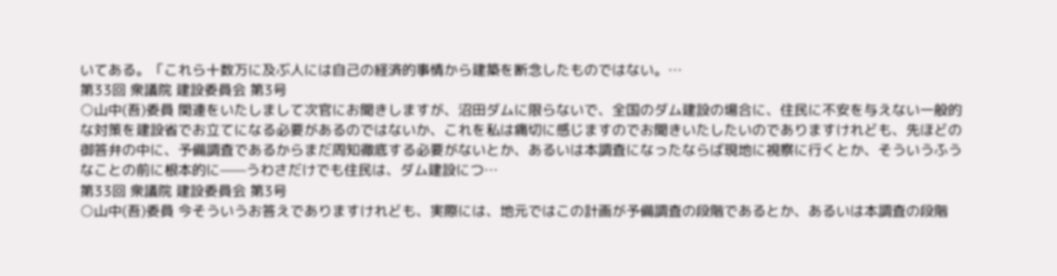いてある。「これら十数万に及ぶ人には自己の経済的事情から建築を断念したものではない。…
第33回 衆議院 建設委員会 第3号
○山中(吾)委員 関連をいたしまして次官にお聞きしますが、沼田ダムに限らないで、全国のダム建設の場合に、住民に不安を与えない一般的な対策を建設省でお立てになる必要があるのではないか、これを私は痛切に感じますのでお聞きいたしたいのでありますけれども、先ほどの御答弁の中に、予備調査であるからまだ周知徹底する必要がないとか、あるいは本調査になったならば現地に視察に行くとか、そういうふうなことの前に根本的に——うわさだけでも住民は、ダム建設につ…
第33回 衆議院 建設委員会 第3号
○山中(吾)委員 今そういうお答えでありますけれども、実際には、地元ではこの計画が予備調査の段階であるとか、あるいは本調査の段階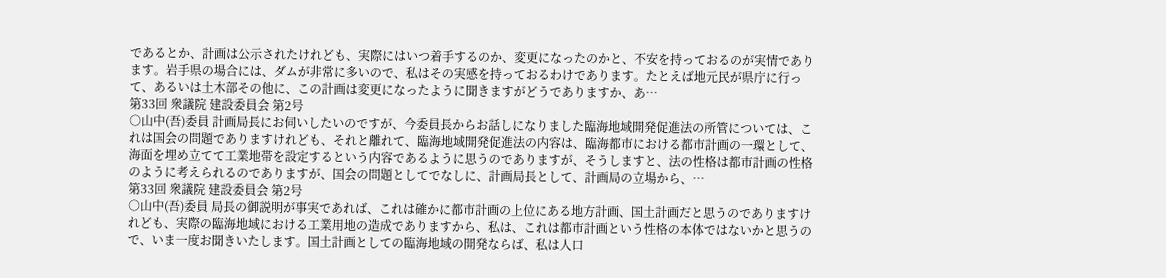であるとか、計画は公示されたけれども、実際にはいつ着手するのか、変更になったのかと、不安を持っておるのが実情であります。岩手県の場合には、ダムが非常に多いので、私はその実感を持っておるわけであります。たとえば地元民が県庁に行って、あるいは土木部その他に、この計画は変更になったように聞きますがどうでありますか、あ…
第33回 衆議院 建設委員会 第2号
○山中(吾)委員 計画局長にお伺いしたいのですが、今委員長からお話しになりました臨海地域開発促進法の所管については、これは国会の問題でありますけれども、それと離れて、臨海地域開発促進法の内容は、臨海都市における都市計画の一環として、海面を埋め立てて工業地帯を設定するという内容であるように思うのでありますが、そうしますと、法の性格は都市計画の性格のように考えられるのでありますが、国会の問題としてでなしに、計画局長として、計画局の立場から、…
第33回 衆議院 建設委員会 第2号
○山中(吾)委員 局長の御説明が事実であれば、これは確かに都市計画の上位にある地方計画、国土計画だと思うのでありますけれども、実際の臨海地域における工業用地の造成でありますから、私は、これは都市計画という性格の本体ではないかと思うので、いま一度お聞きいたします。国土計画としての臨海地域の開発ならば、私は人口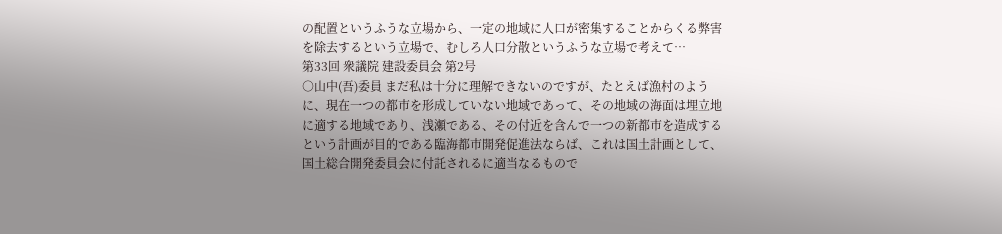の配置というふうな立場から、一定の地域に人口が密集することからくる弊害を除去するという立場で、むしろ人口分散というふうな立場で考えて…
第33回 衆議院 建設委員会 第2号
○山中(吾)委員 まだ私は十分に理解できないのですが、たとえば漁村のように、現在一つの都市を形成していない地域であって、その地域の海面は埋立地に適する地域であり、浅瀬である、その付近を含んで一つの新都市を造成するという計画が目的である臨海都市開発促進法ならば、これは国土計画として、国土総合開発委員会に付託されるに適当なるもので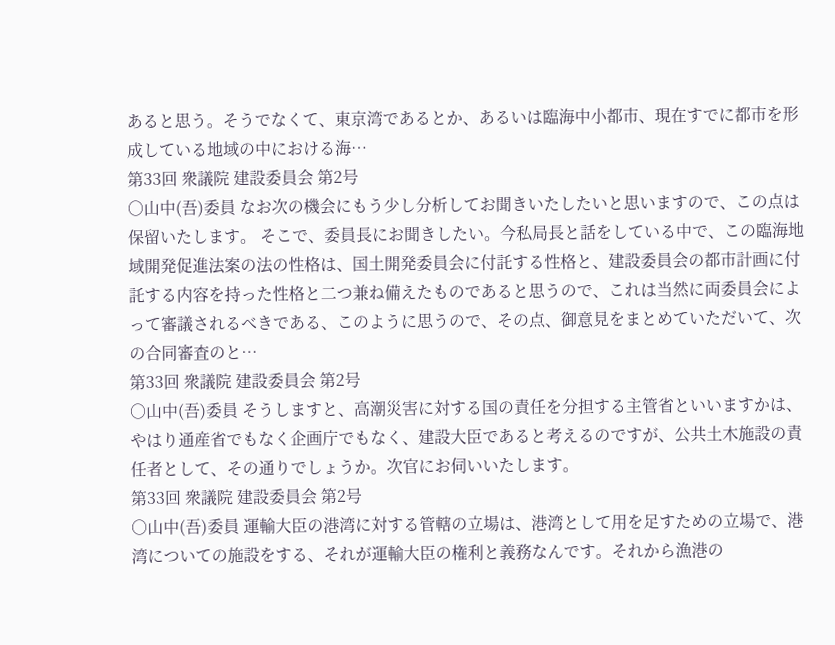あると思う。そうでなくて、東京湾であるとか、あるいは臨海中小都市、現在すでに都市を形成している地域の中における海…
第33回 衆議院 建設委員会 第2号
○山中(吾)委員 なお次の機会にもう少し分析してお聞きいたしたいと思いますので、この点は保留いたします。 そこで、委員長にお聞きしたい。今私局長と話をしている中で、この臨海地域開発促進法案の法の性格は、国土開発委員会に付託する性格と、建設委員会の都市計画に付託する内容を持った性格と二つ兼ね備えたものであると思うので、これは当然に両委員会によって審議されるべきである、このように思うので、その点、御意見をまとめていただいて、次の合同審査のと…
第33回 衆議院 建設委員会 第2号
○山中(吾)委員 そうしますと、高潮災害に対する国の責任を分担する主管省といいますかは、やはり通産省でもなく企画庁でもなく、建設大臣であると考えるのですが、公共土木施設の責任者として、その通りでしょうか。次官にお伺いいたします。
第33回 衆議院 建設委員会 第2号
○山中(吾)委員 運輸大臣の港湾に対する管轄の立場は、港湾として用を足すための立場で、港湾についての施設をする、それが運輸大臣の権利と義務なんです。それから漁港の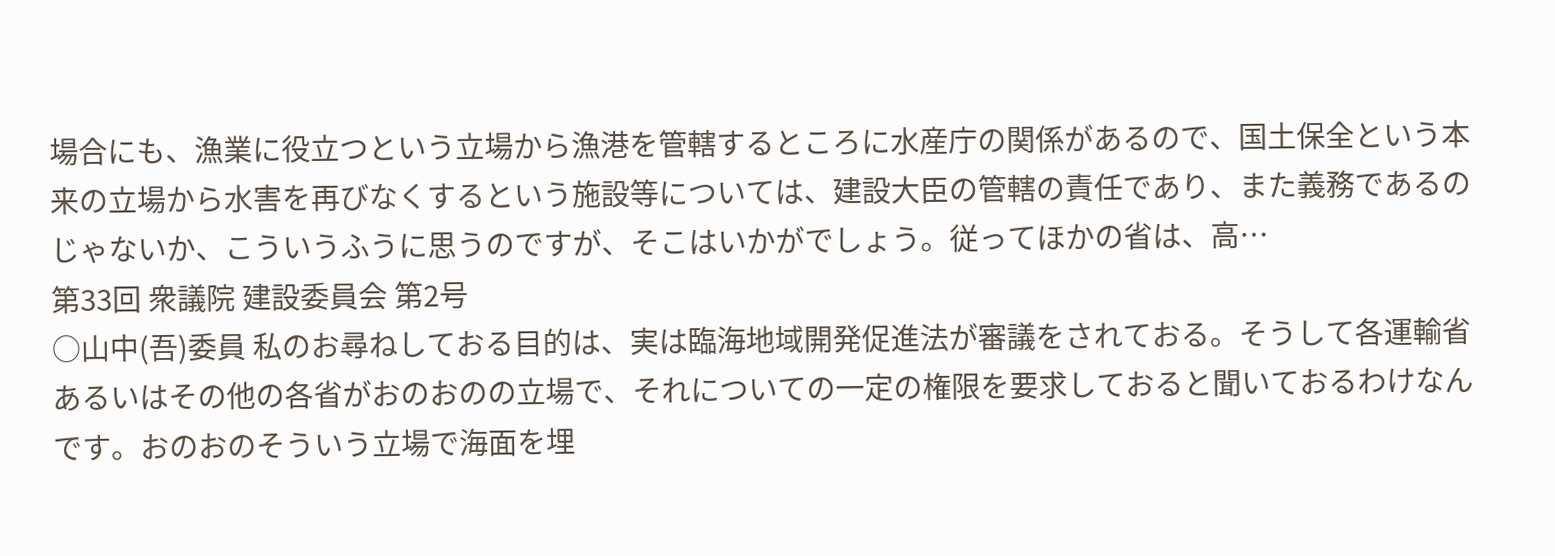場合にも、漁業に役立つという立場から漁港を管轄するところに水産庁の関係があるので、国土保全という本来の立場から水害を再びなくするという施設等については、建設大臣の管轄の責任であり、また義務であるのじゃないか、こういうふうに思うのですが、そこはいかがでしょう。従ってほかの省は、高…
第33回 衆議院 建設委員会 第2号
○山中(吾)委員 私のお尋ねしておる目的は、実は臨海地域開発促進法が審議をされておる。そうして各運輸省あるいはその他の各省がおのおのの立場で、それについての一定の権限を要求しておると聞いておるわけなんです。おのおのそういう立場で海面を埋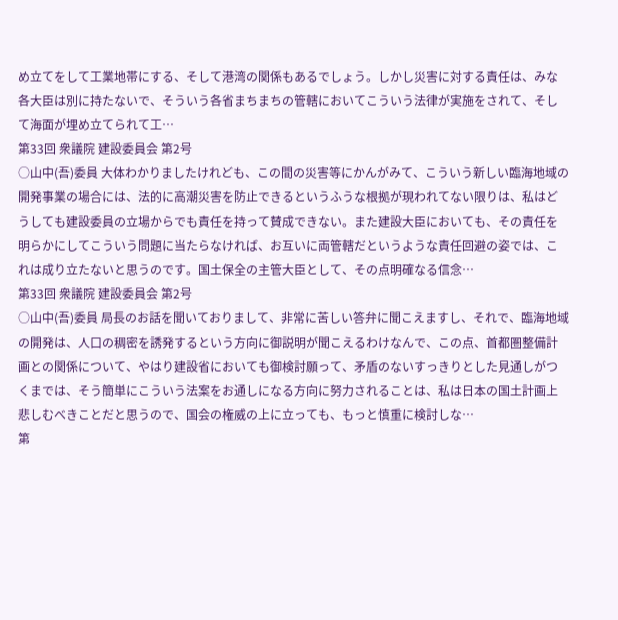め立てをして工業地帯にする、そして港湾の関係もあるでしょう。しかし災害に対する責任は、みな各大臣は別に持たないで、そういう各省まちまちの管轄においてこういう法律が実施をされて、そして海面が埋め立てられて工…
第33回 衆議院 建設委員会 第2号
○山中(吾)委員 大体わかりましたけれども、この間の災害等にかんがみて、こういう新しい臨海地域の開発事業の場合には、法的に高潮災害を防止できるというふうな根拠が現われてない限りは、私はどうしても建設委員の立場からでも責任を持って賛成できない。また建設大臣においても、その責任を明らかにしてこういう問題に当たらなければ、お互いに両管轄だというような責任回避の姿では、これは成り立たないと思うのです。国土保全の主管大臣として、その点明確なる信念…
第33回 衆議院 建設委員会 第2号
○山中(吾)委員 局長のお話を聞いておりまして、非常に苦しい答弁に聞こえますし、それで、臨海地域の開発は、人口の稠密を誘発するという方向に御説明が聞こえるわけなんで、この点、首都圏整備計画との関係について、やはり建設省においても御検討願って、矛盾のないすっきりとした見通しがつくまでは、そう簡単にこういう法案をお通しになる方向に努力されることは、私は日本の国土計画上悲しむべきことだと思うので、国会の権威の上に立っても、もっと慎重に検討しな…
第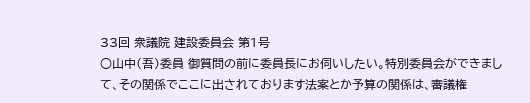33回 衆議院 建設委員会 第1号
○山中(吾)委員 御質問の前に委員長にお伺いしたい。特別委員会ができまして、その関係でここに出されております法案とか予算の関係は、審議権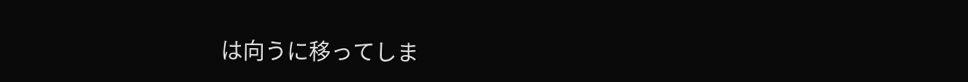は向うに移ってしま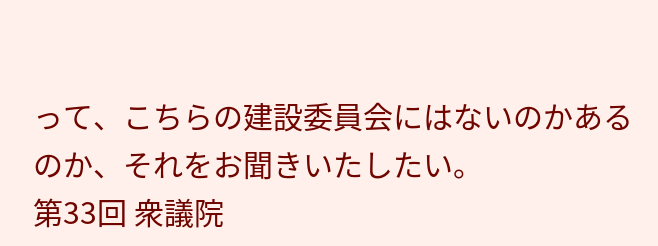って、こちらの建設委員会にはないのかあるのか、それをお聞きいたしたい。
第33回 衆議院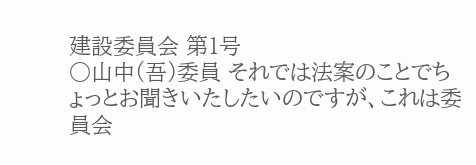建設委員会 第1号
○山中(吾)委員 それでは法案のことでちょっとお聞きいたしたいのですが、これは委員会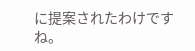に提案されたわけですね。